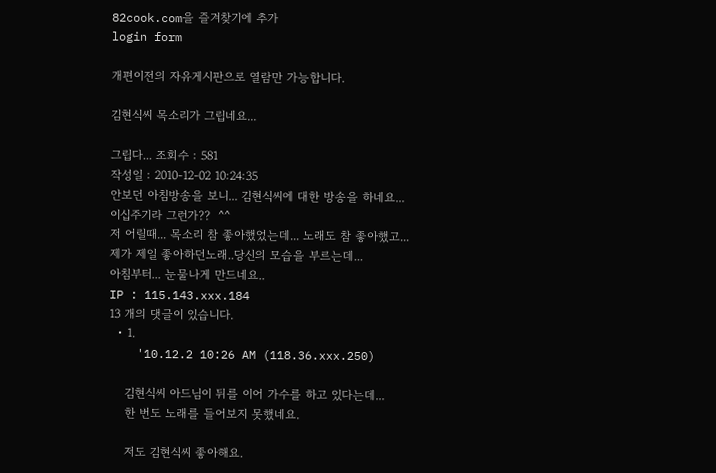82cook.com을 즐겨찾기에 추가
login form

개편이전의 자유게시판으로 열람만 가능합니다.

김현식씨 목소리가 그립네요...

그립다... 조회수 : 581
작성일 : 2010-12-02 10:24:35
안보던 아침방송을 보니... 김현식씨에 대한 방송을 하네요...
이십주기라 그런가??  ^^
저 어릴때... 목소리 참 좋아했었는데... 노래도 참 좋아했고...
제가 제일 좋아하던노래..당신의 모습을 부르는데...
아침부터... 눈물나게 만드네요..
IP : 115.143.xxx.184
13 개의 댓글이 있습니다.
  • 1.
    '10.12.2 10:26 AM (118.36.xxx.250)

    김현식씨 아드님이 뒤를 이어 가수를 하고 있다는데...
    한 번도 노래를 들어보지 못했네요.

    저도 김현식씨 좋아해요.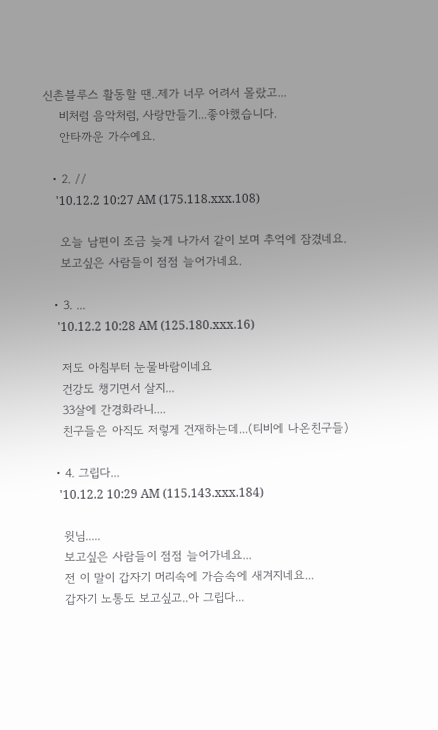신촌블루스 활동할 땐..제가 너무 어려서 몰랐고...
    비처럼 음악처럼, 사랑만들기...좋아했습니다.
    안타까운 가수예요.

  • 2. //
    '10.12.2 10:27 AM (175.118.xxx.108)

    오늘 남편이 조금 늦게 나가서 같이 보며 추억에 잠겼네요.
    보고싶은 사람들이 점점 늘어가네요.

  • 3. ...
    '10.12.2 10:28 AM (125.180.xxx.16)

    저도 아침부터 눈물바람이네요
    건강도 챙기면서 살지...
    33살에 간경화라니....
    친구들은 아직도 저렇게 건재하는데...(티비에 나온친구들)

  • 4. 그립다...
    '10.12.2 10:29 AM (115.143.xxx.184)

    윗님.....
    보고싶은 사람들이 점점 늘어가네요...
    전 이 말이 갑자기 머리속에 가슴속에 새겨지네요...
    갑자기 노통도 보고싶고..아 그립다...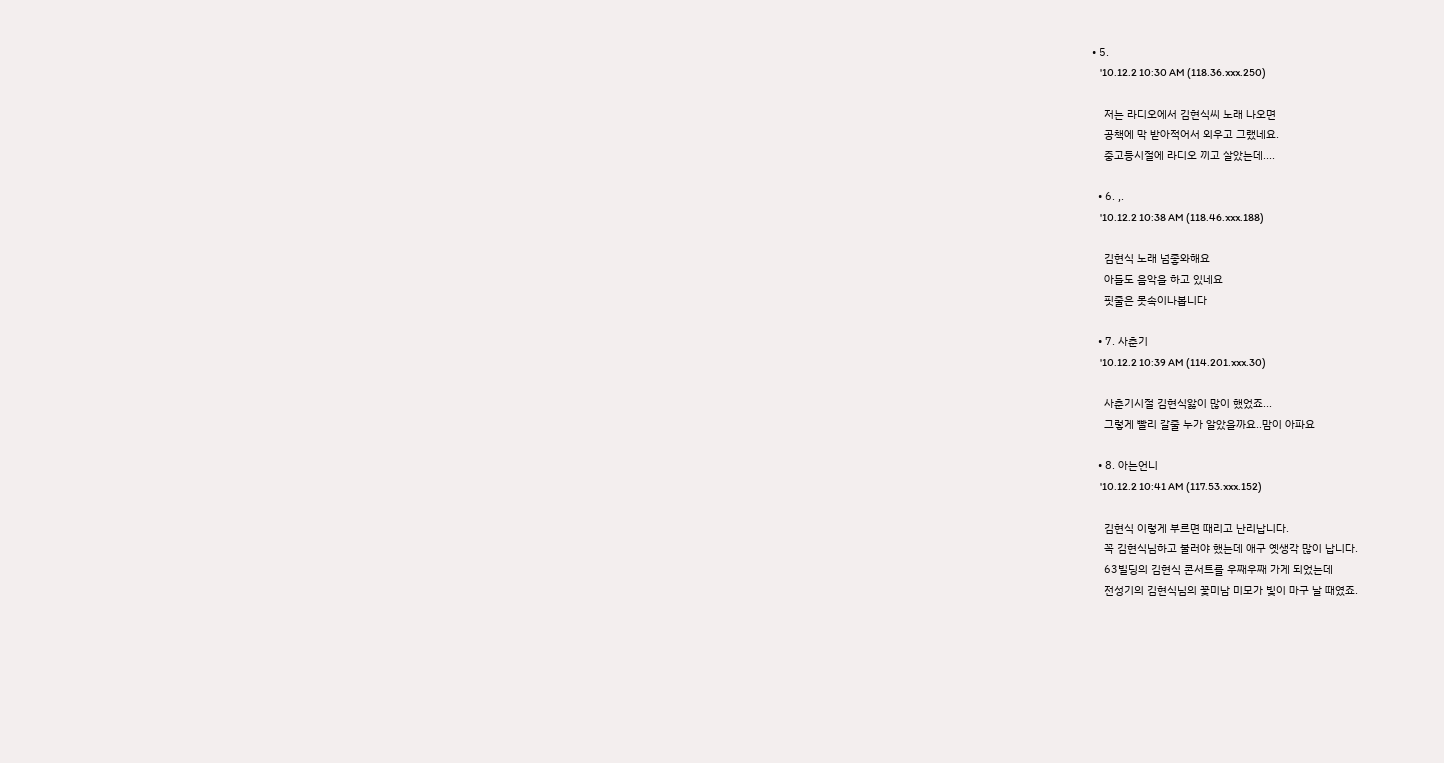• 5.
    '10.12.2 10:30 AM (118.36.xxx.250)

    저는 라디오에서 김현식씨 노래 나오면
    공책에 막 받아적어서 외우고 그랬네요.
    중고등시절에 라디오 끼고 살았는데....

  • 6. ,.
    '10.12.2 10:38 AM (118.46.xxx.188)

    김현식 노래 넘좋와해요
    아들도 음악을 하고 있네요
    핏줄은 못속이나봅니다

  • 7. 사춘기
    '10.12.2 10:39 AM (114.201.xxx.30)

    사춘기시절 김현식앓이 많이 했었죠...
    그렇게 빨리 갈줄 누가 알았을까요..맘이 아파요

  • 8. 아는언니
    '10.12.2 10:41 AM (117.53.xxx.152)

    김현식 이렇게 부르면 때리고 난리납니다.
    꼭 김현식님하고 불러야 했는데 애구 옛생각 많이 납니다.
    63빌딩의 김현식 콘서트를 우째우째 가게 되었는데
    전성기의 김현식님의 꽃미남 미모가 빛이 마구 날 때였죠.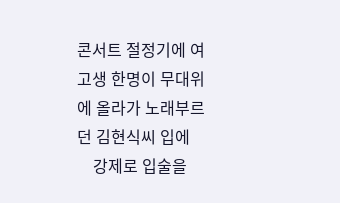콘서트 절정기에 여고생 한명이 무대위에 올라가 노래부르던 김현식씨 입에
    강제로 입술을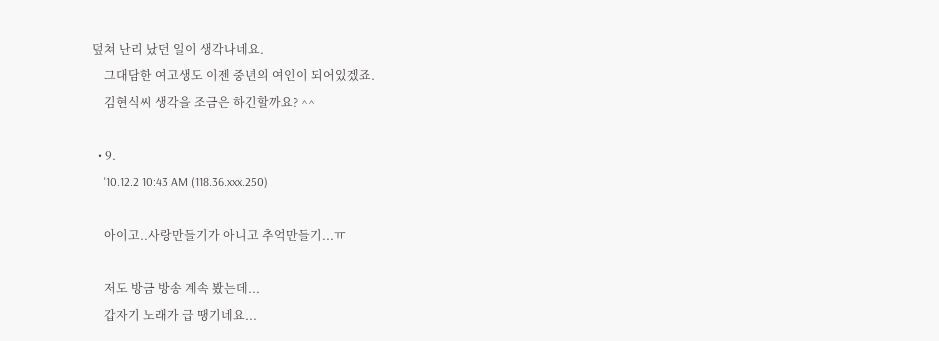덮쳐 난리 났던 일이 생각나네요.
    그대담한 여고생도 이젠 중년의 여인이 되어있겠죠.
    김현식씨 생각을 조금은 하긴할까요? ^^

  • 9.
    '10.12.2 10:43 AM (118.36.xxx.250)

    아이고..사랑만들기가 아니고 추억만들기...ㅠ

    저도 방금 방송 계속 봤는데...
    갑자기 노래가 급 땡기네요...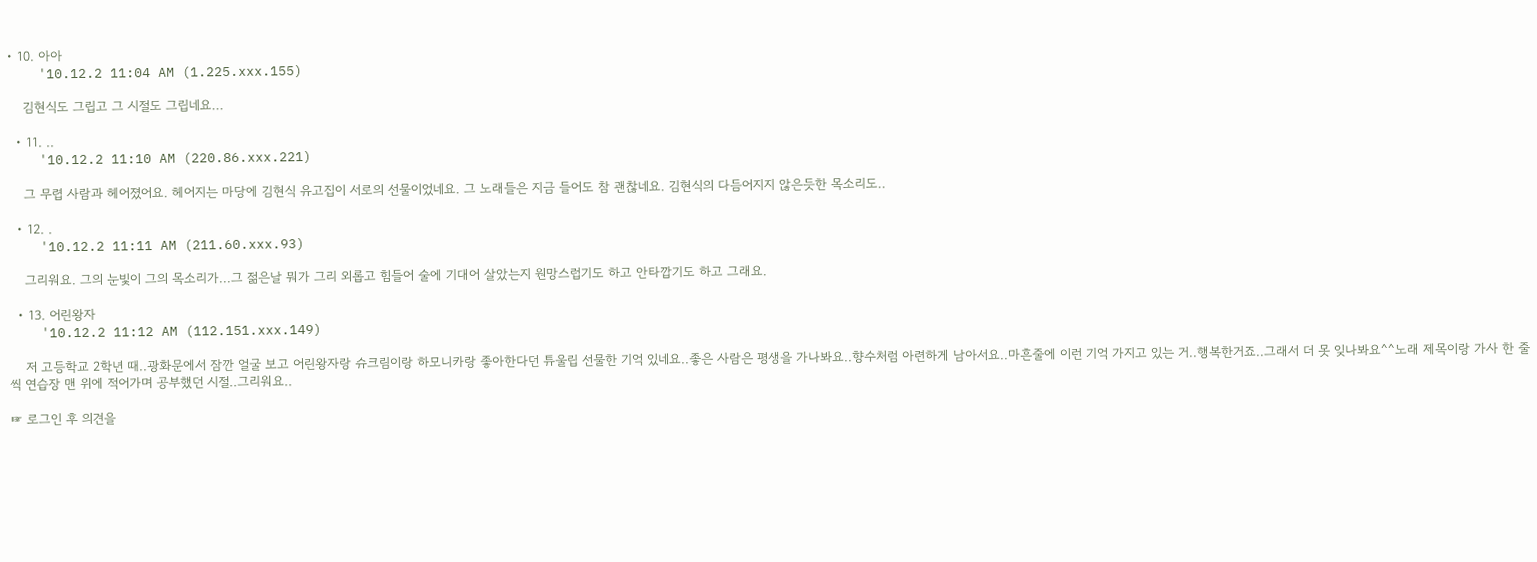• 10. 아아
    '10.12.2 11:04 AM (1.225.xxx.155)

    김현식도 그립고 그 시절도 그립네요...

  • 11. ..
    '10.12.2 11:10 AM (220.86.xxx.221)

    그 무렵 사람과 헤어졌어요. 헤어지는 마당에 김현식 유고집이 서로의 선물이었네요. 그 노래들은 지금 들어도 참 괜찮네요. 김현식의 다듬어지지 않은듯한 목소리도..

  • 12. .
    '10.12.2 11:11 AM (211.60.xxx.93)

    그리워요. 그의 눈빛이 그의 목소리가...그 젊은날 뭐가 그리 외롭고 힘들어 술에 기대어 살았는지 원망스럽기도 하고 안타깝기도 하고 그래요.

  • 13. 어린왕자
    '10.12.2 11:12 AM (112.151.xxx.149)

    저 고등학교 2학년 때..광화문에서 잠깐 얼굴 보고 어린왕자랑 슈크림이랑 하모니카랑 좋아한다던 튜울립 선물한 기억 있네요..좋은 사람은 평생을 가나봐요..향수처럼 아련하게 남아서요..마흔줄에 이런 기억 가지고 있는 거..행복한거죠..그래서 더 못 잊나봐요^^노래 제목이랑 가사 한 줄씩 연습장 맨 위에 적어가며 공부했던 시절..그리워요..

☞ 로그인 후 의견을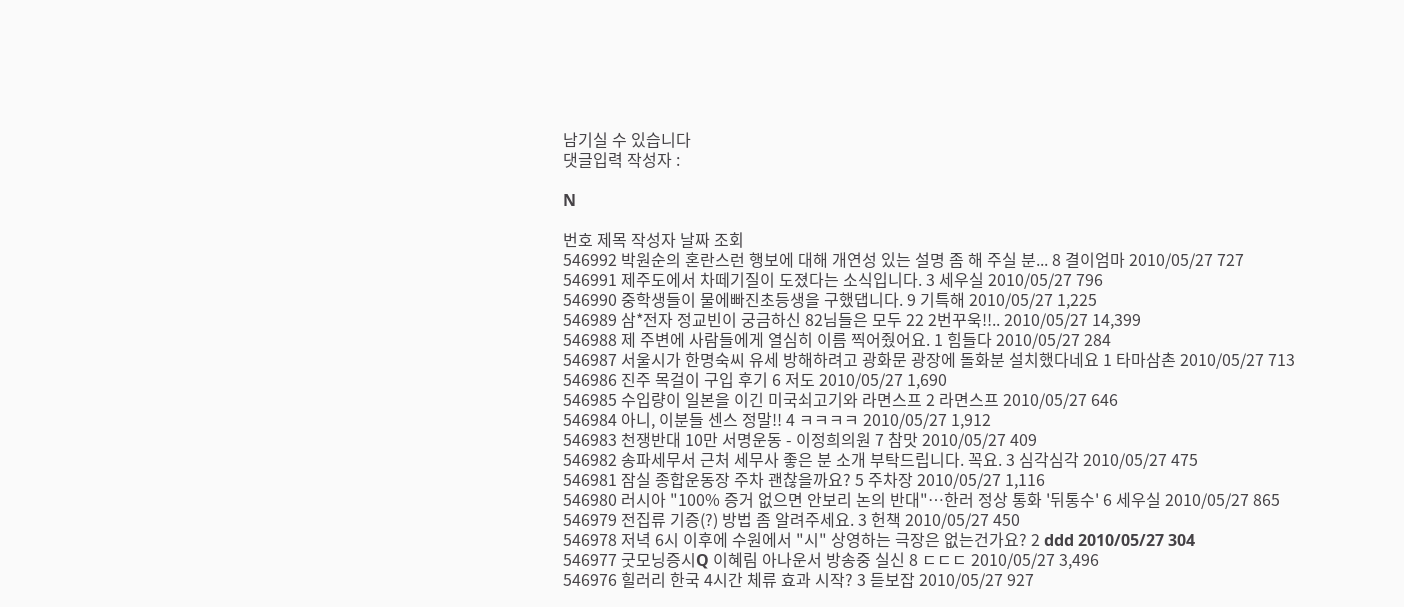남기실 수 있습니다
댓글입력 작성자 :

N

번호 제목 작성자 날짜 조회
546992 박원순의 혼란스런 행보에 대해 개연성 있는 설명 좀 해 주실 분... 8 결이엄마 2010/05/27 727
546991 제주도에서 차떼기질이 도졌다는 소식입니다. 3 세우실 2010/05/27 796
546990 중학생들이 물에빠진초등생을 구했댑니다. 9 기특해 2010/05/27 1,225
546989 삼*전자 정교빈이 궁금하신 82님들은 모두 22 2번꾸욱!!.. 2010/05/27 14,399
546988 제 주변에 사람들에게 열심히 이름 찍어줬어요. 1 힘들다 2010/05/27 284
546987 서울시가 한명숙씨 유세 방해하려고 광화문 광장에 돌화분 설치했다네요 1 타마삼촌 2010/05/27 713
546986 진주 목걸이 구입 후기 6 저도 2010/05/27 1,690
546985 수입량이 일본을 이긴 미국쇠고기와 라면스프 2 라면스프 2010/05/27 646
546984 아니, 이분들 센스 정말!! 4 ㅋㅋㅋㅋ 2010/05/27 1,912
546983 천쟁반대 10만 서명운동 - 이정희의원 7 참맛 2010/05/27 409
546982 송파세무서 근처 세무사 좋은 분 소개 부탁드립니다. 꼭요. 3 심각심각 2010/05/27 475
546981 잠실 종합운동장 주차 괜찮을까요? 5 주차장 2010/05/27 1,116
546980 러시아 "100% 증거 없으면 안보리 논의 반대"…한러 정상 통화 '뒤통수' 6 세우실 2010/05/27 865
546979 전집류 기증(?) 방법 좀 알려주세요. 3 헌책 2010/05/27 450
546978 저녁 6시 이후에 수원에서 "시" 상영하는 극장은 없는건가요? 2 ddd 2010/05/27 304
546977 굿모닝증시Q 이혜림 아나운서 방송중 실신 8 ㄷㄷㄷ 2010/05/27 3,496
546976 힐러리 한국 4시간 체류 효과 시작? 3 듣보잡 2010/05/27 927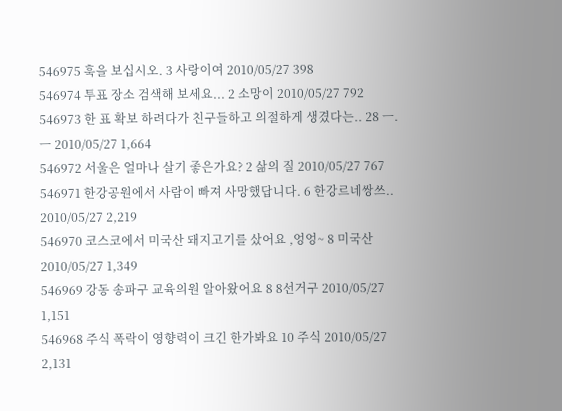546975 훅을 보십시오. 3 사랑이여 2010/05/27 398
546974 투표 장소 검색해 보세요... 2 소망이 2010/05/27 792
546973 한 표 확보 하려다가 친구들하고 의절하게 생겼다는.. 28 ㅡ.ㅡ 2010/05/27 1,664
546972 서울은 얼마나 살기 좋은가요? 2 삶의 질 2010/05/27 767
546971 한강공원에서 사람이 빠져 사망했답니다. 6 한강르네쌍쓰.. 2010/05/27 2,219
546970 코스코에서 미국산 돼지고기를 샀어요 ,엉엉~ 8 미국산 2010/05/27 1,349
546969 강동 송파구 교육의원 알아왔어요 8 8선거구 2010/05/27 1,151
546968 주식 폭락이 영향력이 크긴 한가봐요 10 주식 2010/05/27 2,131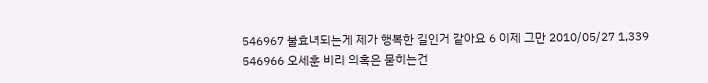546967 불효녀되는게 제가 행복한 길인거 같아요 6 이제 그만 2010/05/27 1,339
546966 오세훈 비리 의혹은 묻히는건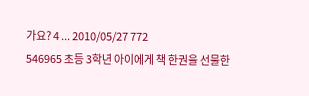가요? 4 ... 2010/05/27 772
546965 초등 3학년 아이에게 책 한권을 선물한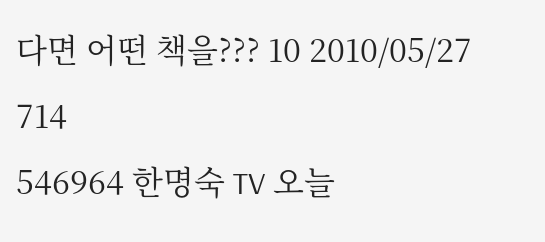다면 어떤 책을??? 10 2010/05/27 714
546964 한명숙 TV 오늘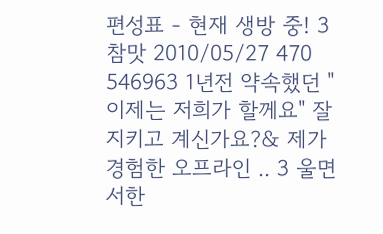편성표 - 현재 생방 중! 3 참맛 2010/05/27 470
546963 1년전 약속했던 "이제는 저희가 할께요" 잘 지키고 계신가요?& 제가 경험한 오프라인 .. 3 울면서한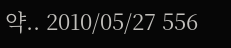약.. 2010/05/27 556